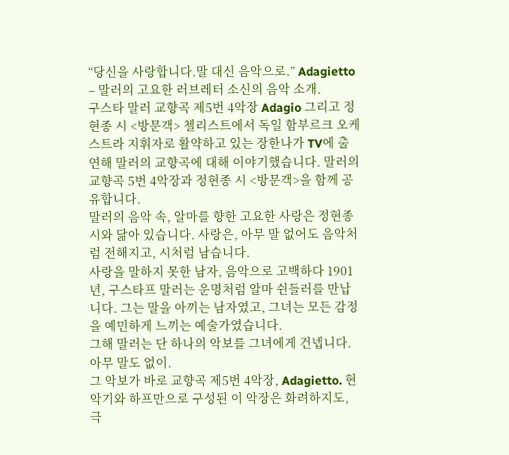“당신을 사랑합니다.말 대신 음악으로.” Adagietto – 말러의 고요한 러브레터 소신의 음악 소개.
구스타 말러 교향곡 제5번 4악장 Adagio 그리고 정현종 시 <방문객> 첼리스트에서 독일 함부르크 오케스트라 지휘자로 활약하고 있는 장한나가 TV에 출연해 말러의 교향곡에 대해 이야기했습니다. 말러의 교향곡 5번 4악장과 정현종 시 <방문객>을 함께 공유합니다.
말러의 음악 속, 알마를 향한 고요한 사랑은 정현종 시와 닮아 있습니다. 사랑은, 아무 말 없어도 음악처럼 전해지고, 시처럼 남습니다.
사랑을 말하지 못한 남자, 음악으로 고백하다 1901년, 구스타프 말러는 운명처럼 알마 쉰들러를 만납니다. 그는 말을 아끼는 남자였고, 그녀는 모든 감정을 예민하게 느끼는 예술가였습니다.
그해 말러는 단 하나의 악보를 그녀에게 건넵니다. 아무 말도 없이.
그 악보가 바로 교향곡 제5번 4악장, Adagietto. 현악기와 하프만으로 구성된 이 악장은 화려하지도, 극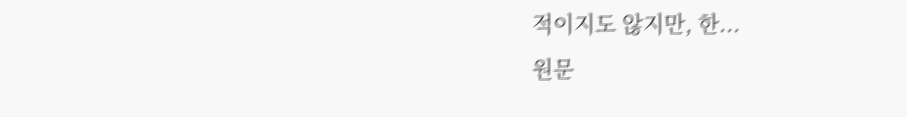적이지도 않지만, 한...
원문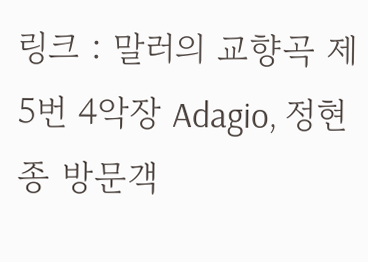링크 : 말러의 교향곡 제5번 4악장 Adagio, 정현종 방문객